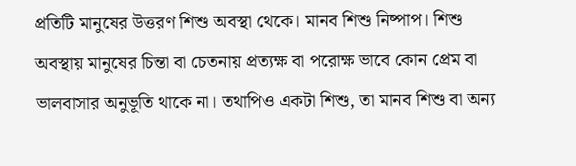প্রতিটি মানুষের উত্তরণ শিশু অবস্থা থেকে। মানব শিশু নিষ্পাপ। শিশু অবস্থায় মানুষের চিন্তা বা চেতনায় প্রত্যক্ষ বা পরোক্ষ ভাবে কোন প্রেম বা ভালবাসার অনুভূতি থাকে না। তথাপিও একটা শিশু, তা মানব শিশু বা অন্য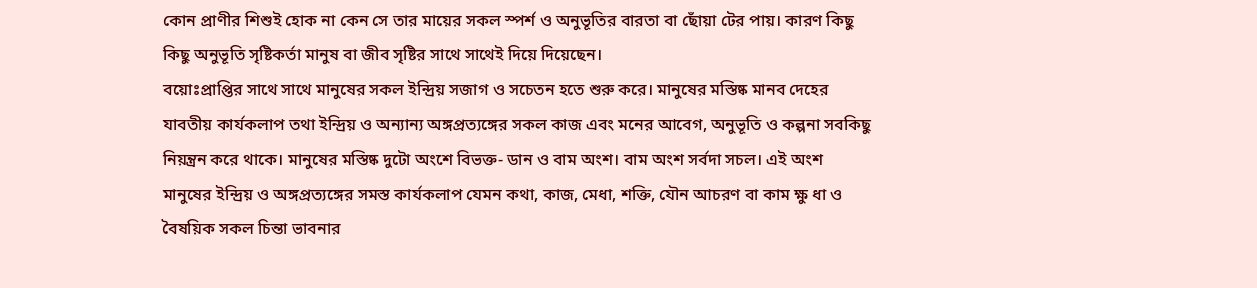কোন প্রাণীর শিশুই হোক না কেন সে তার মায়ের সকল স্পর্শ ও অনুভূতির বারতা বা ছোঁয়া টের পায়। কারণ কিছু কিছু অনুভূতি সৃষ্টিকর্তা মানুষ বা জীব সৃষ্টির সাথে সাথেই দিয়ে দিয়েছেন।
বয়োঃপ্রাপ্তির সাথে সাথে মানুষের সকল ইন্দ্রিয় সজাগ ও সচেতন হতে শুরু করে। মানুষের মস্তিষ্ক মানব দেহের যাবতীয় কার্যকলাপ তথা ইন্দ্রিয় ও অন্যান্য অঙ্গপ্রত্যঙ্গের সকল কাজ এবং মনের আবেগ, অনুভূতি ও কল্পনা সবকিছু নিয়ন্ত্রন করে থাকে। মানুষের মস্তিষ্ক দুটো অংশে বিভক্ত- ডান ও বাম অংশ। বাম অংশ সর্বদা সচল। এই অংশ মানুষের ইন্দ্রিয় ও অঙ্গপ্রত্যঙ্গের সমস্ত কার্যকলাপ যেমন কথা, কাজ, মেধা, শক্তি, যৌন আচরণ বা কাম ক্ষু ধা ও বৈষয়িক সকল চিন্তা ভাবনার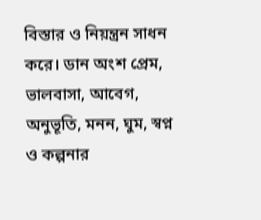বিস্তার ও নিয়ন্ত্রন সাধন করে। ডান অংশ প্রেম, ভালবাসা, আবেগ, অনুভূতি, মনন, ঘুম, স্বপ্ন ও কল্পনার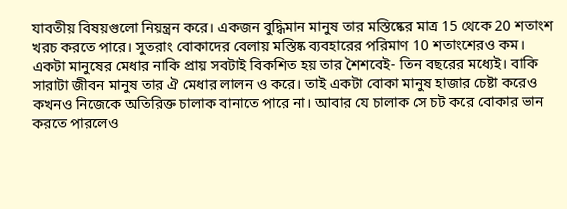যাবতীয় বিষয়গুলো নিয়ন্ত্রন করে। একজন বুদ্ধিমান মানুষ তার মস্তিষ্কের মাত্র 15 থেকে 20 শতাংশ খরচ করতে পারে। সুতরাং বোকাদের বেলায় মস্তিষ্ক ব্যবহারের পরিমাণ 10 শতাংশেরও কম।
একটা মানুষের মেধার নাকি প্রায় সবটাই বিকশিত হয় তার শৈশবেই- তিন বছরের মধ্যেই। বাকি সারাটা জীবন মানুষ তার ঐ মেধার লালন ও করে। তাই একটা বোকা মানুষ হাজার চেষ্টা করেও কখনও নিজেকে অতিরিক্ত চালাক বানাতে পারে না। আবার যে চালাক সে চট করে বোকার ভান করতে পারলেও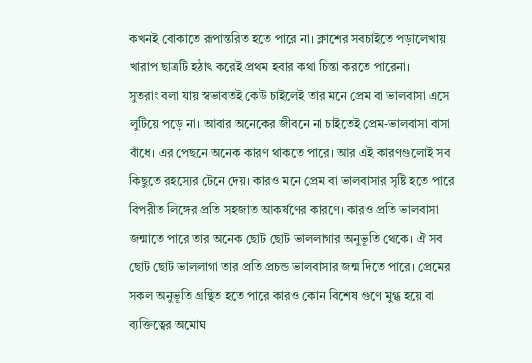কখনই বোকাতে রূপান্তরিত হতে পারে না। ক্লাশের সবচাইতে পড়ালেখায় খারাপ ছাত্রটি হঠাৎ করেই প্রথম হবার কথা চিন্তা করতে পারেনা।
সুতরাং বলা যায় স্বভাবতই কেউ চাইলেই তার মনে প্রেম বা ভালবাসা এসে লুটিয়ে পড়ে না। আবার অনেকের জীবনে না চাইতেই প্রেম-ভালবাসা বাসা বাঁধে। এর পেছনে অনেক কারণ থাকতে পারে। আর এই কারণগুলোই সব কিছুতে রহস্যের টেনে দেয়। কারও মনে প্রেম বা ভালবাসার সৃষ্টি হতে পারে বিপরীত লিঙ্গের প্রতি সহজাত আকর্ষণের কারণে। কারও প্রতি ভালবাসা জন্মাতে পারে তার অনেক ছোট ছোট ভাললাগার অনুভূতি থেকে। ঐ সব ছোট ছোট ভাললাগা তার প্রতি প্রচন্ড ভালবাসার জন্ম দিতে পারে। প্রেমের সকল অনুভূতি গ্রন্থিত হতে পারে কারও কোন বিশেষ গুণে মুগ্ধ হয়ে বা ব্যক্তিত্বের অমোঘ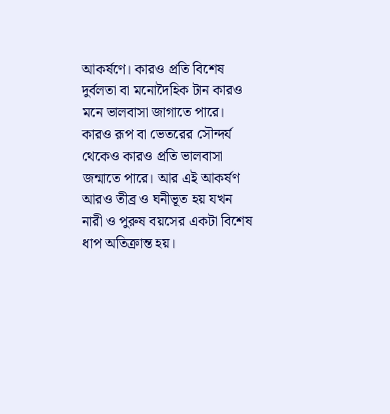আকর্ষণে। কারও প্রতি বিশেষ দুর্বলতা বা মনোদৈহিক টান কারও মনে ভালবাসা জাগাতে পারে। কারও রূপ বা ভেতরের সৌন্দর্য থেকেও কারও প্রতি ভালবাসা জন্মাতে পারে। আর এই আকর্ষণ আরও তীব্র ও ঘনীভূত হয় যখন নারী ও পুরুষ বয়সের একটা বিশেষ ধাপ অতিক্রান্ত হয়।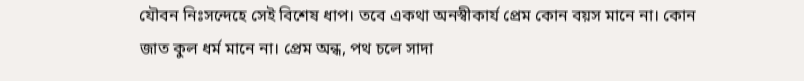যৌবন নিঃসন্দেহে সেই বিশেষ ধাপ। তবে একথা অনস্বীকার্য প্রেম কোন বয়স মানে না। কোন জাত কুল ধর্ম মানে না। প্রেম অন্ধ, পথ চলে সাদা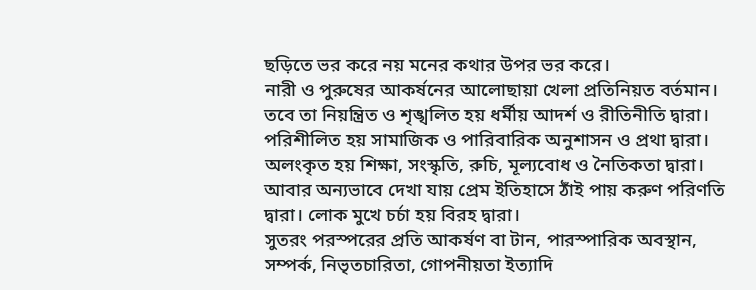ছড়িতে ভর করে নয় মনের কথার উপর ভর করে।
নারী ও পুরুষের আকর্ষনের আলোছায়া খেলা প্রতিনিয়ত বর্তমান। তবে তা নিয়ন্ত্রিত ও শৃঙ্খলিত হয় ধর্মীয় আদর্শ ও রীতিনীতি দ্বারা। পরিশীলিত হয় সামাজিক ও পারিবারিক অনুশাসন ও প্রথা দ্বারা। অলংকৃত হয় শিক্ষা, সংস্কৃতি, রুচি, মূল্যবোধ ও নৈতিকতা দ্বারা। আবার অন্যভাবে দেখা যায় প্রেম ইতিহাসে ঠাঁই পায় করুণ পরিণতি দ্বারা। লোক মুখে চর্চা হয় বিরহ দ্বারা।
সুতরং পরস্পরের প্রতি আকর্ষণ বা টান, পারস্পারিক অবস্থান, সম্পর্ক, নিভৃতচারিতা, গোপনীয়তা ইত্যাদি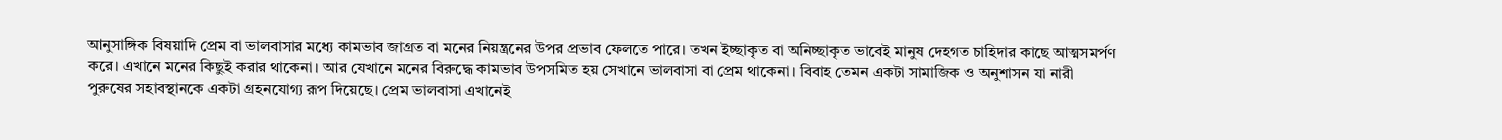আনুসাঙ্গিক বিষয়াদি প্রেম বা ভালবাসার মধ্যে কামভাব জাগ্রত বা মনের নিয়ন্ত্রনের উপর প্রভাব ফেলতে পারে। তখন ইচ্ছাকৃত বা অনিচ্ছাকৃত ভাবেই মানুষ দেহগত চাহিদার কাছে আত্মসমর্পণ করে। এখানে মনের কিছুই করার থাকেনা। আর যেখানে মনের বিরুদ্ধে কামভাব উপসমিত হয় সেখানে ভালবাসা বা প্রেম থাকেনা। বিবাহ তেমন একটা সামাজিক ও অনুশাসন যা নারী পুরুষের সহাবস্থানকে একটা গ্রহনযোগ্য রূপ দিয়েছে। প্রেম ভালবাসা এখানেই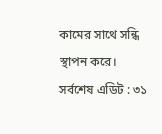কামের সাথে সন্ধি স্থাপন করে।
সর্বশেষ এডিট : ৩১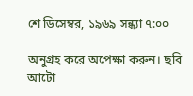শে ডিসেম্বর, ১৯৬৯ সন্ধ্যা ৭:০০

অনুগ্রহ করে অপেক্ষা করুন। ছবি আটো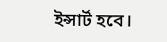ইন্সার্ট হবে।